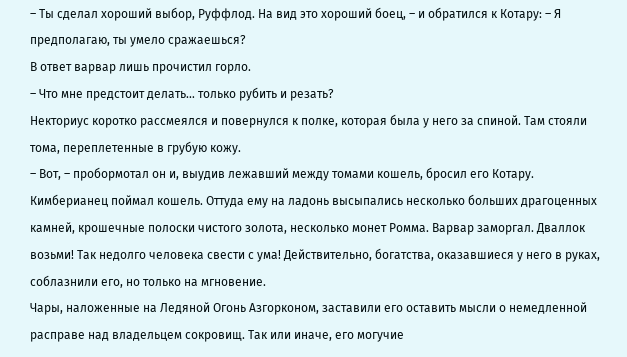– Ты сделал хороший выбор, Руффлод. На вид это хороший боец, – и обратился к Котару: – Я предполагаю, ты умело сражаешься?
В ответ варвар лишь прочистил горло.
– Что мне предстоит делать… только рубить и резать?
Некториус коротко рассмеялся и повернулся к полке, которая была у него за спиной. Там стояли тома, переплетенные в грубую кожу.
– Вот, – пробормотал он и, выудив лежавший между томами кошель, бросил его Котару.
Кимберианец поймал кошель. Оттуда ему на ладонь высыпались несколько больших драгоценных камней, крошечные полоски чистого золота, несколько монет Ромма. Варвар заморгал. Дваллок возьми! Так недолго человека свести с ума! Действительно, богатства, оказавшиеся у него в руках, соблазнили его, но только на мгновение.
Чары, наложенные на Ледяной Огонь Азгорконом, заставили его оставить мысли о немедленной расправе над владельцем сокровищ. Так или иначе, его могучие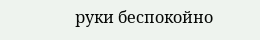руки беспокойно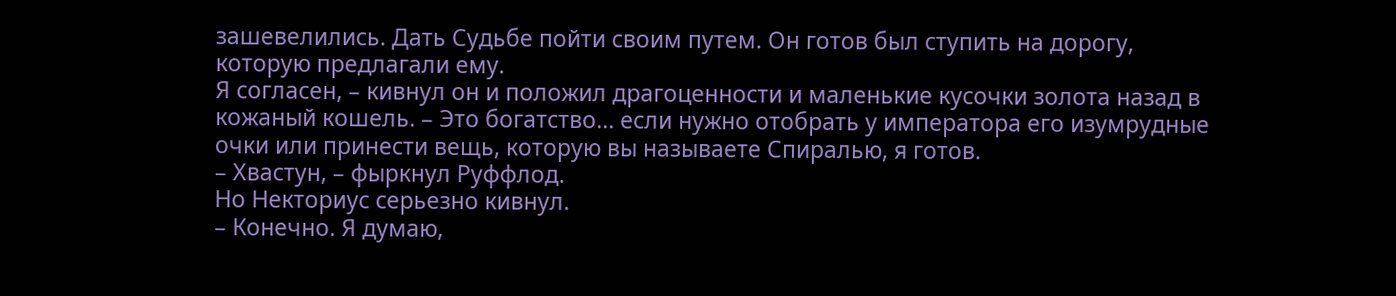зашевелились. Дать Судьбе пойти своим путем. Он готов был ступить на дорогу, которую предлагали ему.
Я согласен, – кивнул он и положил драгоценности и маленькие кусочки золота назад в кожаный кошель. – Это богатство… если нужно отобрать у императора его изумрудные очки или принести вещь, которую вы называете Спиралью, я готов.
– Хвастун, – фыркнул Руффлод.
Но Некториус серьезно кивнул.
– Конечно. Я думаю,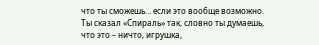что ты сможешь… если это вообще возможно. Ты сказал «Спираль» так, словно ты думаешь, что это – ничто, игрушка,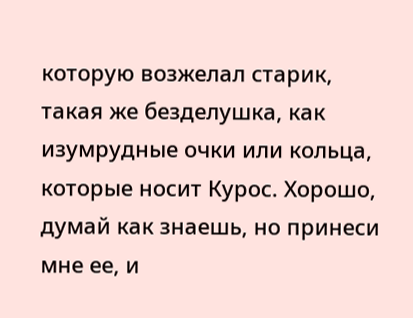которую возжелал старик, такая же безделушка, как изумрудные очки или кольца, которые носит Курос. Хорошо, думай как знаешь, но принеси мне ее, и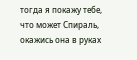тогда я покажу тебе, что может Спираль, окажись она в руках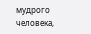мудрого человека,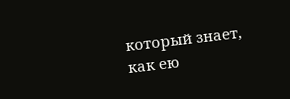который знает, как ею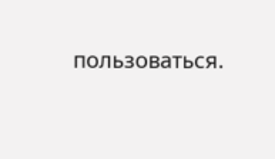пользоваться.